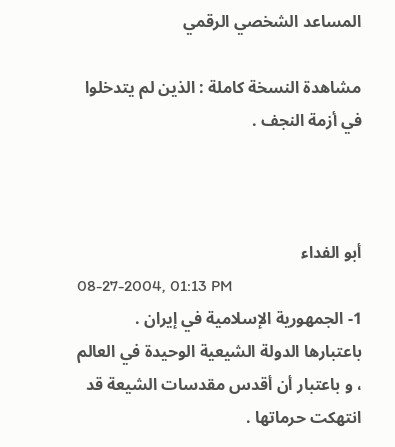المساعد الشخصي الرقمي

مشاهدة النسخة كاملة : الذين لم يتدخلوا في أزمة النجف .



أبو الفداء
08-27-2004, 01:13 PM
1- الجمهورية الإسلامية في إيران .
باعتبارها الدولة الشيعية الوحيدة في العالم ، و باعتبار أن أقدس مقدسات الشيعة قد انتهكت حرماتها .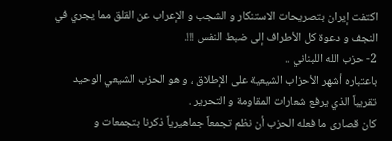اكتفت إيران بتصريحات الاستنكار و الشجب و الإعراب عن القلق مما يجري في النجف و دعوة كل الأطراف إلى ضبط النفس !!!.
2- حزب الله اللبناني ..
باعتباره أشهر الأحزاب الشيعية على الإطلاق ، و هو الحزب الشيعي الوحيد تقريباً الذي يرفع شعارات المقاومة و التحرير .
كان قصارى ما فعله الحزب أن نظم تجمعاً جماهيرياً ذكرنا بتجمعات و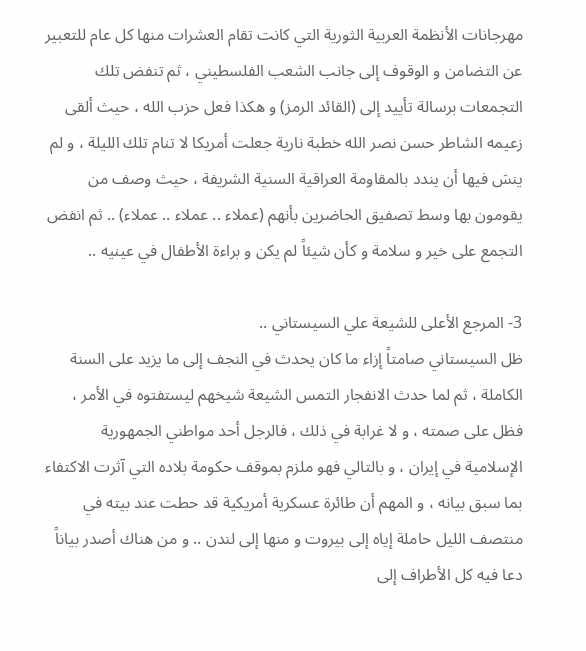مهرجانات الأنظمة العربية الثورية التي كانت تقام العشرات منها كل عام للتعبير عن التضامن و الوقوف إلى جانب الشعب الفلسطيني ، ثم تنفض تلك التجمعات برسالة تأييد إلى (القائد الرمز) و هكذا فعل حزب الله ، حيث ألقى زعيمه الشاطر حسن نصر الله خطبة نارية جعلت أمريكا لا تنام تلك الليلة ، و لم ينسَ فيها أن يندد بالمقاومة العراقية السنية الشريفة ، حيث وصف من يقومون بها وسط تصفيق الحاضرين بأنهم (عملاء .. عملاء .. عملاء) .. ثم انفض التجمع على خير و سلامة و كأن شيئاً لم يكن و براءة الأطفال في عينيه ..

3- المرجع الأعلى للشيعة علي السيستاني ..
ظل السيستاني صامتاً إزاء ما كان يحدث في النجف إلى ما يزيد على السنة الكاملة ، ثم لما حدث الانفجار التمس الشيعة شيخهم ليستفتوه في الأمر ، فظل على صمته ، و لا غرابة في ذلك ، فالرجل أحد مواطني الجمهورية الإسلامية في إيران ، و بالتالي فهو ملزم بموقف حكومة بلاده التي آثرت الاكتفاء بما سبق بيانه ، و المهم أن طائرة عسكرية أمريكية قد حطت عند بيته في منتصف الليل حاملة إياه إلى بيروت و منها إلى لندن .. و من هناك أصدر بياناً دعا فيه كل الأطراف إلى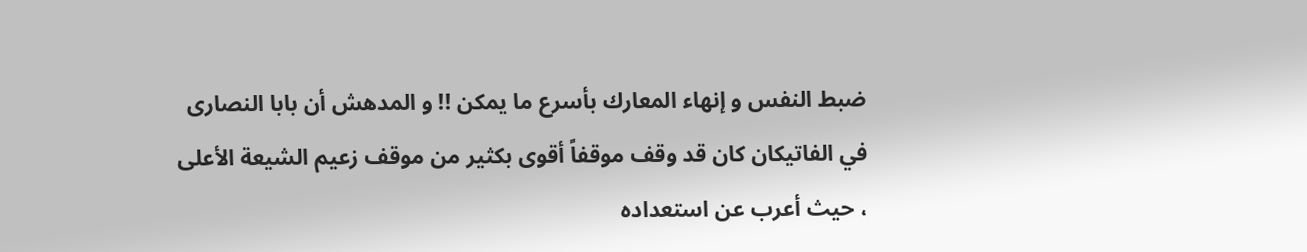ضبط النفس و إنهاء المعارك بأسرع ما يمكن !! و المدهش أن بابا النصارى في الفاتيكان كان قد وقف موقفاً أقوى بكثير من موقف زعيم الشيعة الأعلى ، حيث أعرب عن استعداده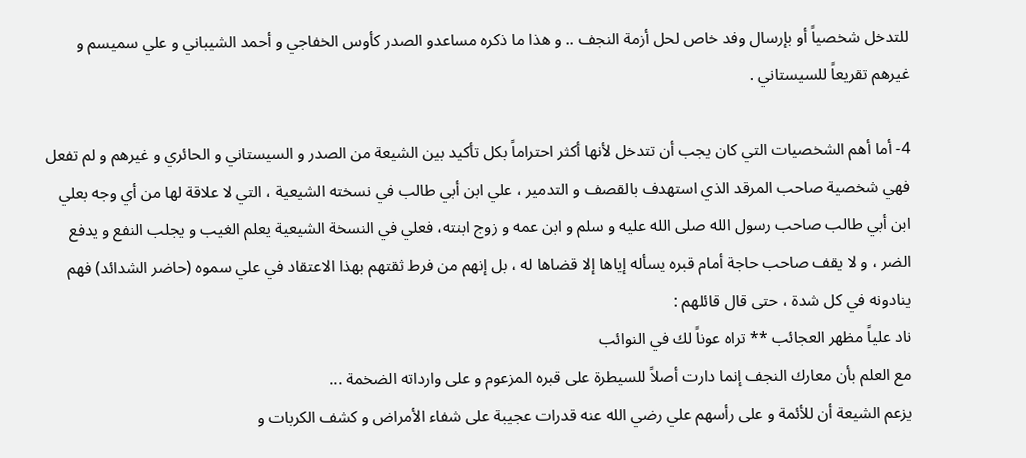للتدخل شخصياً أو بإرسال وفد خاص لحل أزمة النجف .. و هذا ما ذكره مساعدو الصدر كأوس الخفاجي و أحمد الشيباني و علي سميسم و غيرهم تقريعاً للسيستاني .

4- أما أهم الشخصيات التي كان يجب أن تتدخل لأنها أكثر احتراماً بكل تأكيد بين الشيعة من الصدر و السيستاني و الحائري و غيرهم و لم تفعل فهي شخصية صاحب المرقد الذي استهدف بالقصف و التدمير ، علي ابن أبي طالب في نسخته الشيعية ، التي لا علاقة لها من أي وجه بعلي ابن أبي طالب صاحب رسول الله صلى الله عليه و سلم و ابن عمه و زوج ابنته، فعلي في النسخة الشيعية يعلم الغيب و يجلب النفع و يدفع الضر ، و لا يقف صاحب حاجة أمام قبره يسأله إياها إلا قضاها له ، بل إنهم من فرط ثقتهم بهذا الاعتقاد في علي سموه (حاضر الشدائد) فهم ينادونه في كل شدة ، حتى قال قائلهم :
ناد علياً مظهر العجائب ** تراه عوناً لك في النوائب
مع العلم بأن معارك النجف إنما دارت أصلاً للسيطرة على قبره المزعوم و على وارداته الضخمة ...
يزعم الشيعة أن للأئمة و على رأسهم علي رضي الله عنه قدرات عجيبة على شفاء الأمراض و كشف الكربات و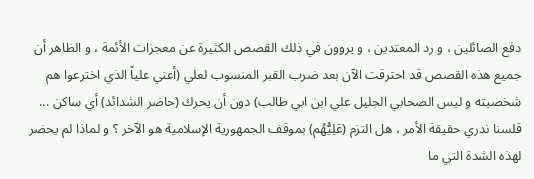دفع الصائلين ، و رد المعتدين ، و يروون في ذلك القصص الكثيرة عن معجزات الأئمة ، و الظاهر أن جميع هذه القصص قد احترقت الآن بعد ضرب القبر المنسوب لعلي (أعني علياً الذي اخترعوا هم شخصيته و ليس الصحابي الجليل علي ابن ابي طالب) دون أن يحرك (حاضر الشدائد) أي ساكن ...
قلسنا ندري حقيقة الأمر ، هل التزم (عَلِيُّهُم) بموقف الجمهورية الإسلامية هو الآخر ؟ و لماذا لم يحضر لهذه الشدة التي ما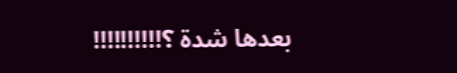بعدها شدة ؟!!!!!!!!!!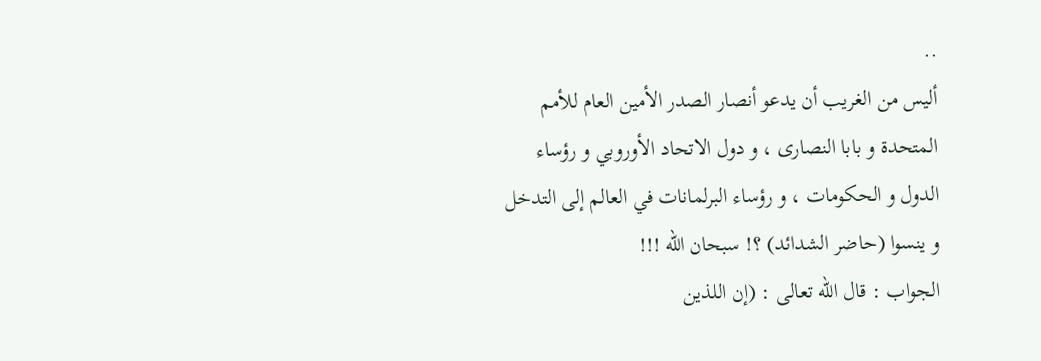..
أليس من الغريب أن يدعو أنصار الصدر الأمين العام للأمم المتحدة و بابا النصارى ، و دول الاتحاد الأوروبي و رؤساء الدول و الحكومات ، و رؤساء البرلمانات في العالم إلى التدخل و ينسوا (حاضر الشدائد) ؟! سبحان الله !!!
الجواب : قال الله تعالى : (إن اللذين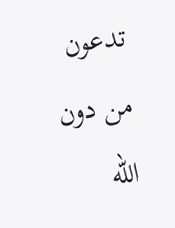تدعون من دون الله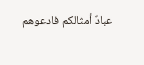عبادٌ أمثالكم فادعوهم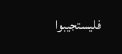فليستجيبوا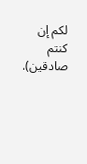لكم إن كنتم صادقين).